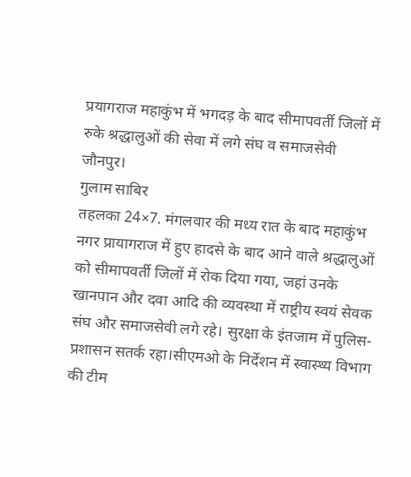प्रयागराज महाकुंभ में भगदड़ के बाद सीमापवर्ती जिलों में रुके श्रद्धालुओं की सेवा में लगे संघ व समाजसेवी
जौनपुर।
गुलाम साबिर
तहलका 24×7. मंगलवार की मध्य रात के बाद महाकुंभ नगर प्रायागराज में हुए हादसे के बाद आने वाले श्रद्धालुओं को सीमापवर्ती जिलों में रोक दिया गया, जहां उनके खानपान और दवा आदि की व्यवस्था में राष्ट्रीय स्वयं सेवक संघ और समाजसेवी लगे रहे। सुरक्षा के इंतजाम में पुलिस-प्रशासन सतर्क रहा।सीएमओ के निर्देशन में स्वास्थ्य विभाग की टीम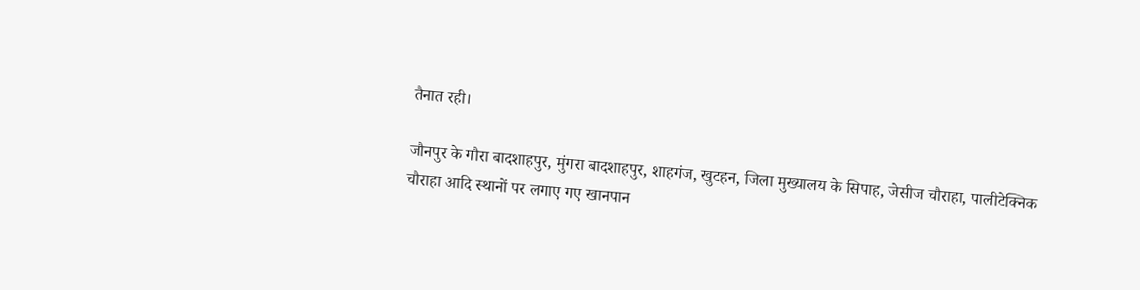तैनात रही।

जौनपुर के गौरा बादशाहपुर, मुंगरा बादशाहपुर, शाहगंज, खुटहन, जिला मुख्यालय के सिपाह, जेसीज चौराहा, पालीटेक्निक चौराहा आदि स्थानों पर लगाए गए खानपान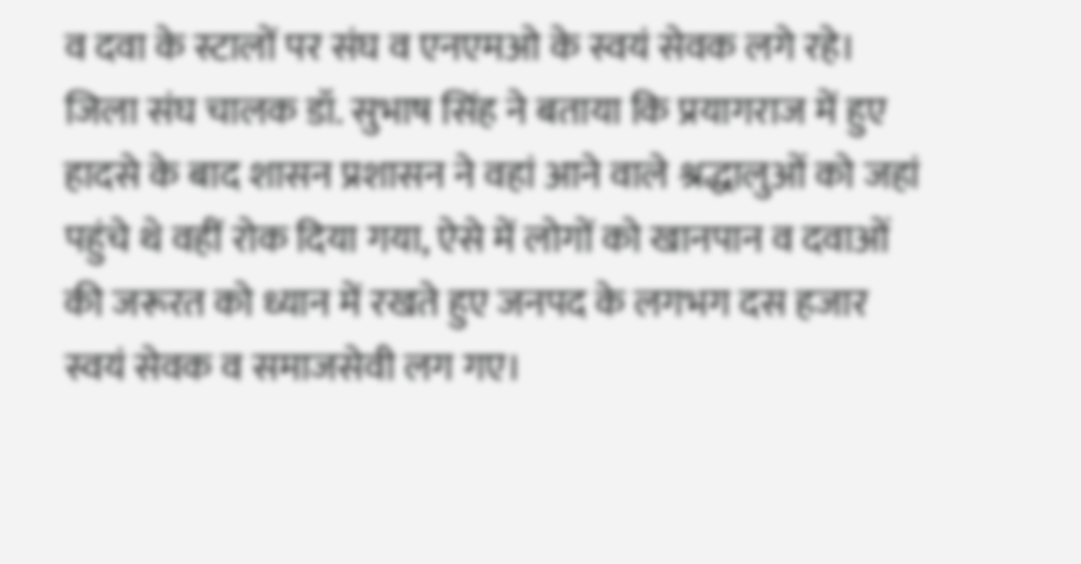व दवा के स्टालों पर संघ व एनएमओ के स्वयं सेवक लगे रहे। जिला संघ चालक डॉ. सुभाष सिंह ने बताया कि प्रयागराज में हुए हादसे के बाद शासन प्रशासन ने वहां आने वाले श्रद्धालुओं को जहां पहुंचे थे वहीं रोक दिया गया, ऐसे में लोगों को खानपान व दवाओं की जरूरत को ध्यान में रखते हुए जनपद के लगभग दस हजार स्वयं सेवक व समाजसेवी लग गए।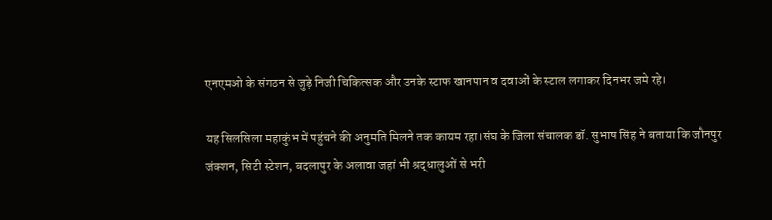एनएमओ के संगठन से जुड़े निजी चिकित्सक और उनके स्टाफ खानपान व दवाओं के स्टाल लगाकर दिनभर जमे रहे।

यह सिलसिला महाकुंभ में पहुंचने की अनुमति मिलने तक कायम रहा।संघ के जिला संचालक डॉ. सुभाष सिंह ने बताया कि जौनपुर जंक्शन, सिटी स्टेशन, बदलापुर के अलावा जहां भी श्रद्धालुओं से भरी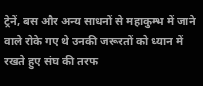ट्रेनें, बस और अन्य साधनों से महाकुम्भ में जाने वाले रोके गए थे उनकी जरूरतों को ध्यान में रखते हुए संघ की तरफ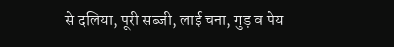से दलिया, पूरी सब्जी, लाई चना, गुड़ व पेय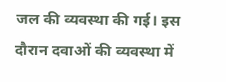जल की व्यवस्था की गई। इस दौरान दवाओं की व्यवस्था में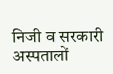निजी व सरकारी अस्पतालों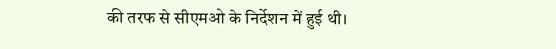की तरफ से सीएमओ के निर्देशन में हुई थी।